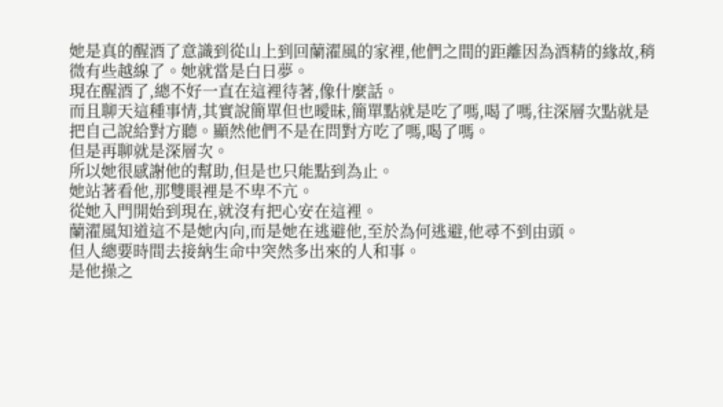她是真的醒酒了意識到從山上到回蘭濯風的家裡,他們之間的距離因為酒精的緣故,稍微有些越線了。她就當是白日夢。
現在醒酒了,總不好一直在這裡待著,像什麼話。
而且聊天這種事情,其實說簡單但也曖昧,簡單點就是吃了嗎,喝了嗎,往深層次點就是把自己說給對方聽。顯然他們不是在問對方吃了嗎,喝了嗎。
但是再聊就是深層次。
所以她很感謝他的幫助,但是也只能點到為止。
她站著看他,那雙眼裡是不卑不亢。
從她入門開始到現在,就沒有把心安在這裡。
蘭濯風知道這不是她內向,而是她在逃避他,至於為何逃避,他尋不到由頭。
但人總要時間去接納生命中突然多出來的人和事。
是他操之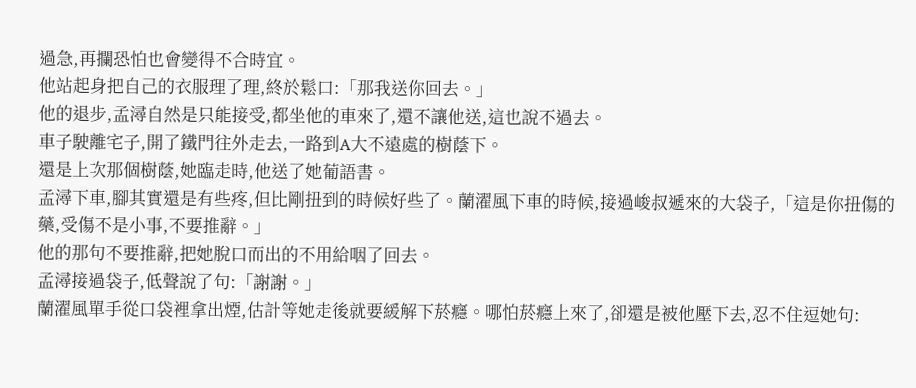過急,再攔恐怕也會變得不合時宜。
他站起身把自己的衣服理了理,終於鬆口:「那我送你回去。」
他的退步,孟潯自然是只能接受,都坐他的車來了,還不讓他送,這也說不過去。
車子駛離宅子,開了鐵門往外走去,一路到A大不遠處的樹蔭下。
還是上次那個樹蔭,她臨走時,他送了她葡語書。
孟潯下車,腳其實還是有些疼,但比剛扭到的時候好些了。蘭濯風下車的時候,接過峻叔遞來的大袋子,「這是你扭傷的藥,受傷不是小事,不要推辭。」
他的那句不要推辭,把她脫口而出的不用給咽了回去。
孟潯接過袋子,低聲說了句:「謝謝。」
蘭濯風單手從口袋裡拿出煙,估計等她走後就要緩解下菸癮。哪怕菸癮上來了,卻還是被他壓下去,忍不住逗她句: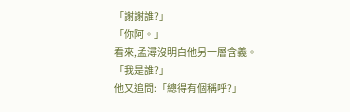「謝謝誰?」
「你阿。」
看來,孟潯沒明白他另一層含義。
「我是誰?」
他又追問:「總得有個稱呼?」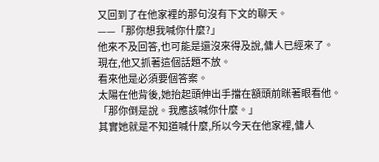又回到了在他家裡的那句沒有下文的聊天。
——「那你想我喊你什麼?」
他來不及回答,也可能是還沒來得及說,傭人已經來了。
現在,他又抓著這個話題不放。
看來他是必須要個答案。
太陽在他背後,她抬起頭伸出手擋在額頭前眯著眼看他。
「那你倒是說。我應該喊你什麼。」
其實她就是不知道喊什麼,所以今天在他家裡,傭人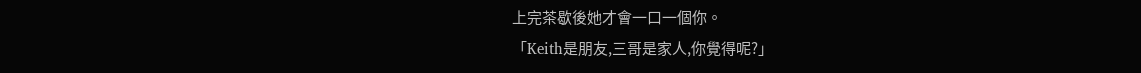上完茶歇後她才會一口一個你。
「Keith是朋友,三哥是家人,你覺得呢?」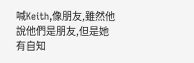喊Keith,像朋友,雖然他說他們是朋友,但是她有自知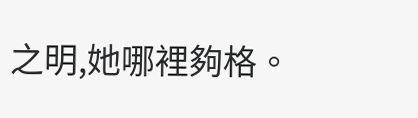之明,她哪裡夠格。